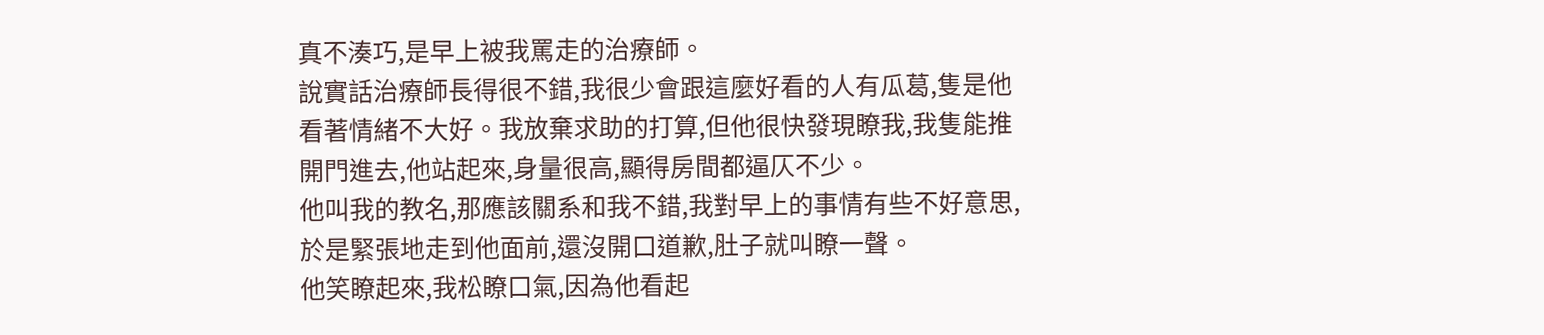真不湊巧,是早上被我罵走的治療師。
說實話治療師長得很不錯,我很少會跟這麼好看的人有瓜葛,隻是他看著情緒不大好。我放棄求助的打算,但他很快發現瞭我,我隻能推開門進去,他站起來,身量很高,顯得房間都逼仄不少。
他叫我的教名,那應該關系和我不錯,我對早上的事情有些不好意思,於是緊張地走到他面前,還沒開口道歉,肚子就叫瞭一聲。
他笑瞭起來,我松瞭口氣,因為他看起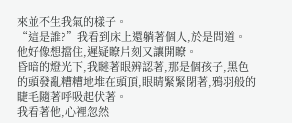來並不生我氣的樣子。
“這是誰?”我看到床上還躺著個人,於是問道。
他好像想擋住,遲疑瞭片刻又讓開瞭。
昏暗的燈光下,我瞇著眼辨認著,那是個孩子,黑色的頭發亂糟糟地堆在頭頂,眼睛緊緊閉著,鴉羽般的睫毛隨著呼吸起伏著。
我看著他,心裡忽然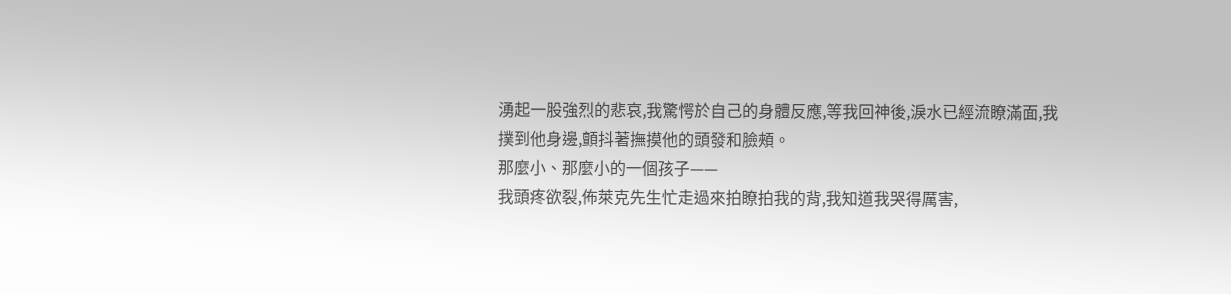湧起一股強烈的悲哀,我驚愕於自己的身體反應,等我回神後,淚水已經流瞭滿面,我撲到他身邊,顫抖著撫摸他的頭發和臉頰。
那麼小、那麼小的一個孩子——
我頭疼欲裂,佈萊克先生忙走過來拍瞭拍我的背,我知道我哭得厲害,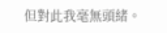但對此我毫無頭緒。